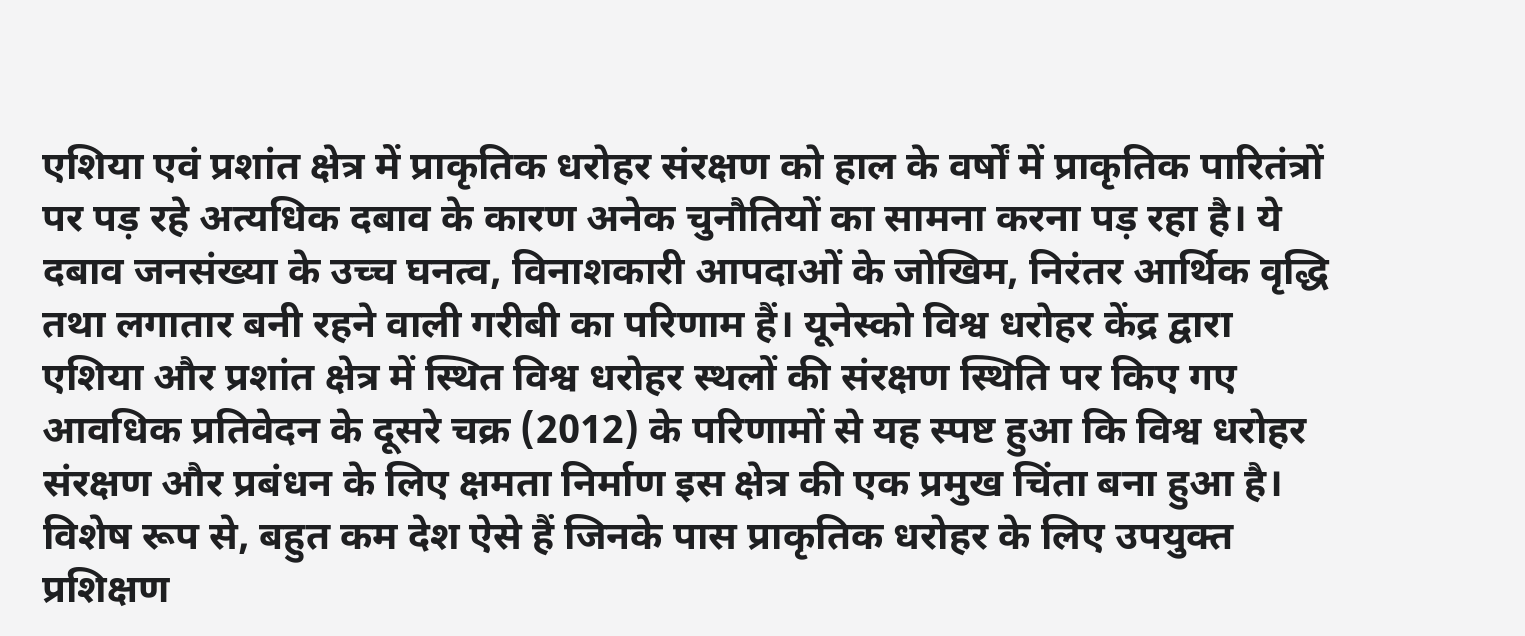एशिया एवं प्रशांत क्षेत्र में प्राकृतिक धरोहर संरक्षण को हाल के वर्षों में प्राकृतिक पारितंत्रों पर पड़ रहे अत्यधिक दबाव के कारण अनेक चुनौतियों का सामना करना पड़ रहा है। ये दबाव जनसंख्या के उच्च घनत्व, विनाशकारी आपदाओं के जोखिम, निरंतर आर्थिक वृद्धि तथा लगातार बनी रहने वाली गरीबी का परिणाम हैं। यूनेस्को विश्व धरोहर केंद्र द्वारा एशिया और प्रशांत क्षेत्र में स्थित विश्व धरोहर स्थलों की संरक्षण स्थिति पर किए गए आवधिक प्रतिवेदन के दूसरे चक्र (2012) के परिणामों से यह स्पष्ट हुआ कि विश्व धरोहर संरक्षण और प्रबंधन के लिए क्षमता निर्माण इस क्षेत्र की एक प्रमुख चिंता बना हुआ है। विशेष रूप से, बहुत कम देश ऐसे हैं जिनके पास प्राकृतिक धरोहर के लिए उपयुक्त प्रशिक्षण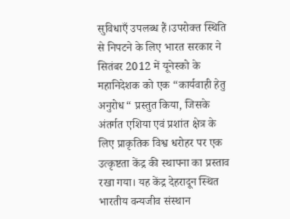सुविधाएँ उपलब्ध हैं।उपरोक्त स्थिति से निपटने के लिए भारत सरकार ने सितंबर 2012 में यूनेस्को के महानिदेशक को एक “कार्यवाही हेतु अनुरोध“ प्रस्तुत किया, जिसके अंतर्गत एशिया एवं प्रशांत क्षेत्र के लिए प्राकृतिक विश्व धरोहर पर एक उत्कृष्टता केंद्र की स्थापना का प्रस्ताव रखा गया। यह केंद्र देहरादून स्थित भारतीय वन्यजीव संस्थान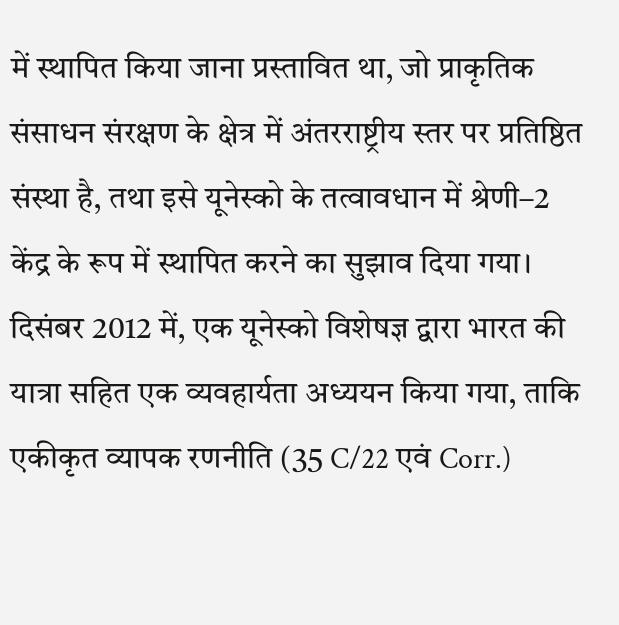में स्थापित किया जाना प्रस्तावित था, जो प्राकृतिक संसाधन संरक्षण के क्षेत्र में अंतरराष्ट्रीय स्तर पर प्रतिष्ठित संस्था है, तथा इसे यूनेस्को के तत्वावधान में श्रेणी–2 केंद्र के रूप में स्थापित करने का सुझाव दिया गया।
दिसंबर 2012 में, एक यूनेस्को विशेषज्ञ द्वारा भारत की यात्रा सहित एक व्यवहार्यता अध्ययन किया गया, ताकि एकीकृत व्यापक रणनीति (35 C/22 एवं Corr.)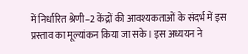में निर्धारित श्रेणी–2 केंद्रों की आवश्यकताओं के संदर्भ में इस प्रस्ताव का मूल्यांकन किया जा सके। इस अध्ययन ने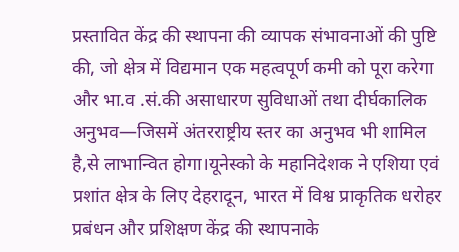प्रस्तावित केंद्र की स्थापना की व्यापक संभावनाओं की पुष्टि की, जो क्षेत्र में विद्यमान एक महत्वपूर्ण कमी को पूरा करेगा और भा.व .सं.की असाधारण सुविधाओं तथा दीर्घकालिक अनुभव—जिसमें अंतरराष्ट्रीय स्तर का अनुभव भी शामिल है,से लाभान्वित होगा।यूनेस्को के महानिदेशक ने एशिया एवं प्रशांत क्षेत्र के लिए देहरादून, भारत में विश्व प्राकृतिक धरोहर प्रबंधन और प्रशिक्षण केंद्र की स्थापनाके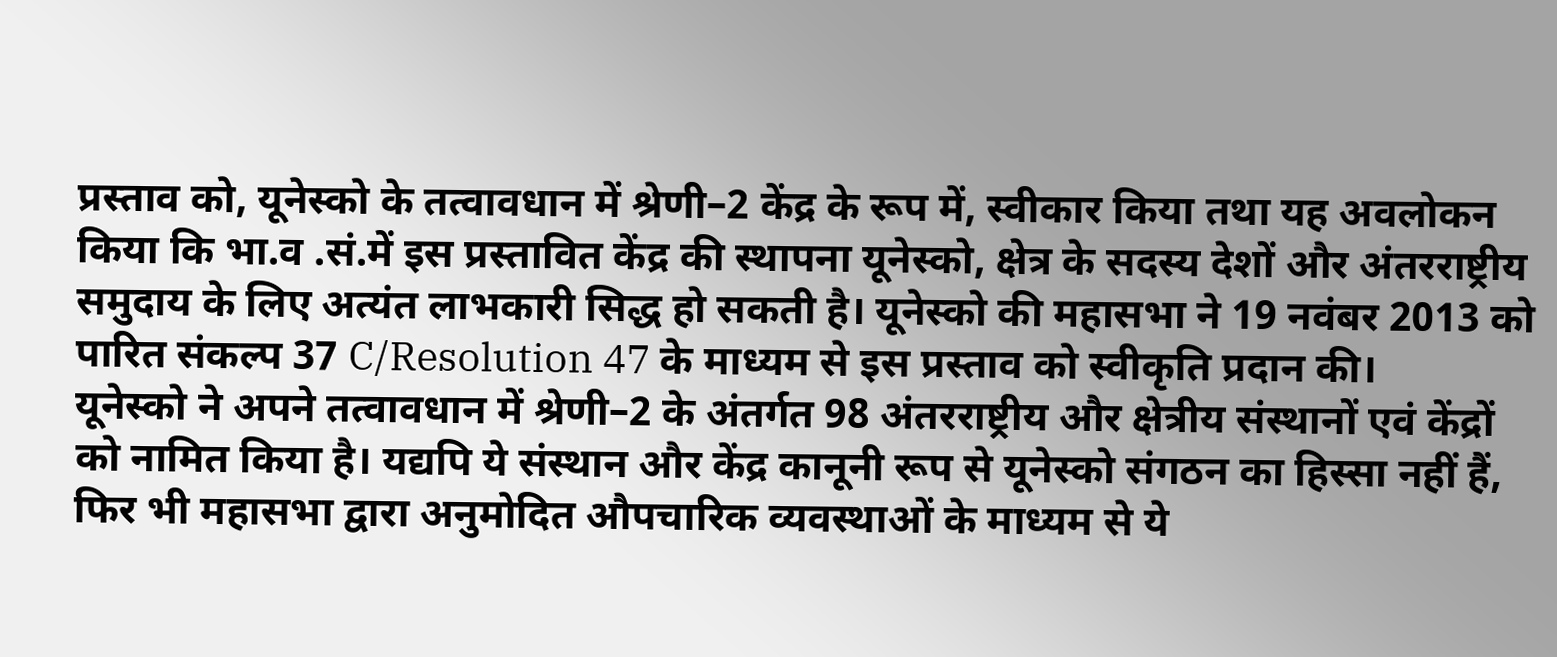प्रस्ताव को, यूनेस्को के तत्वावधान में श्रेणी–2 केंद्र के रूप में, स्वीकार किया तथा यह अवलोकन किया कि भा.व .सं.में इस प्रस्तावित केंद्र की स्थापना यूनेस्को, क्षेत्र के सदस्य देशों और अंतरराष्ट्रीय समुदाय के लिए अत्यंत लाभकारी सिद्ध हो सकती है। यूनेस्को की महासभा ने 19 नवंबर 2013 को पारित संकल्प 37 C/Resolution 47 के माध्यम से इस प्रस्ताव को स्वीकृति प्रदान की।
यूनेस्को ने अपने तत्वावधान में श्रेणी–2 के अंतर्गत 98 अंतरराष्ट्रीय और क्षेत्रीय संस्थानों एवं केंद्रों को नामित किया है। यद्यपि ये संस्थान और केंद्र कानूनी रूप से यूनेस्को संगठन का हिस्सा नहीं हैं, फिर भी महासभा द्वारा अनुमोदित औपचारिक व्यवस्थाओं के माध्यम से ये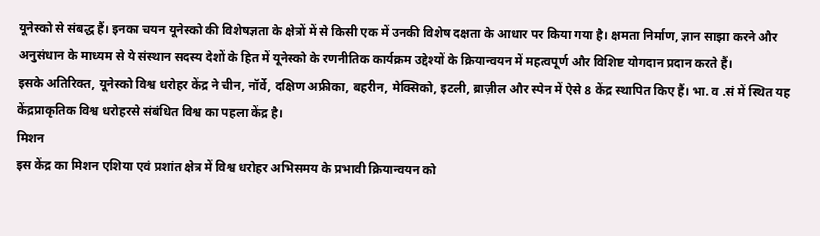यूनेस्को से संबद्ध हैं। इनका चयन यूनेस्को की विशेषज्ञता के क्षेत्रों में से किसी एक में उनकी विशेष दक्षता के आधार पर किया गया है। क्षमता निर्माण, ज्ञान साझा करने और अनुसंधान के माध्यम से ये संस्थान सदस्य देशों के हित में यूनेस्को के रणनीतिक कार्यक्रम उद्देश्यों के क्रियान्वयन में महत्वपूर्ण और विशिष्ट योगदान प्रदान करते हैं।
इसके अतिरिक्त, यूनेस्को विश्व धरोहर केंद्र ने चीन, नॉर्वे, दक्षिण अफ्रीका, बहरीन, मेक्सिको, इटली, ब्राज़ील और स्पेन में ऐसे 8 केंद्र स्थापित किए हैं। भा. व .सं में स्थित यह केंद्रप्राकृतिक विश्व धरोहरसे संबंधित विश्व का पहला केंद्र है।
मिशन
इस केंद्र का मिशन एशिया एवं प्रशांत क्षेत्र में विश्व धरोहर अभिसमय के प्रभावी क्रियान्वयन को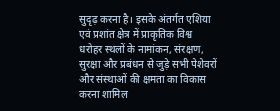सुदृढ़ करना है। इसके अंतर्गत एशिया एवं प्रशांत क्षेत्र में प्राकृतिक विश्व धरोहर स्थलों के नामांकन, संरक्षण, सुरक्षा और प्रबंधन से जुड़े सभी पेशेवरों और संस्थाओं की क्षमता का विकास करना शामिल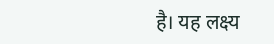है। यह लक्ष्य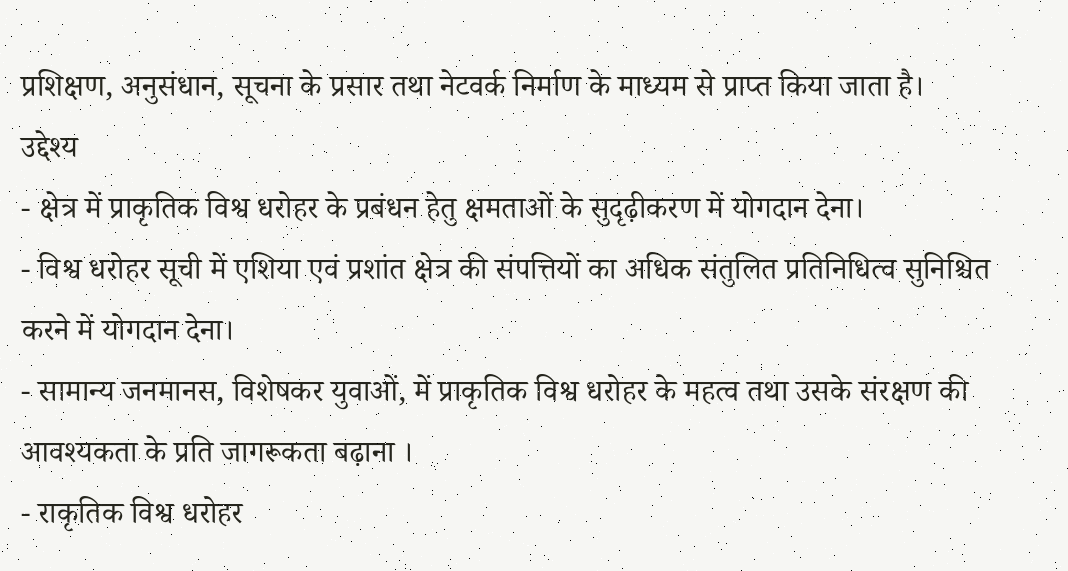प्रशिक्षण, अनुसंधान, सूचना के प्रसार तथा नेटवर्क निर्माण के माध्यम से प्राप्त किया जाता है।
उद्देश्य
- क्षेत्र में प्राकृतिक विश्व धरोहर के प्रबंधन हेतु क्षमताओं के सुदृढ़ीकरण में योगदान देना।
- विश्व धरोहर सूची में एशिया एवं प्रशांत क्षेत्र की संपत्तियों का अधिक संतुलित प्रतिनिधित्व सुनिश्चित करने में योगदान देना।
- सामान्य जनमानस, विशेषकर युवाओं, में प्राकृतिक विश्व धरोहर के महत्व तथा उसके संरक्षण की आवश्यकता के प्रति जागरूकता बढ़ाना ।
- राकृतिक विश्व धरोहर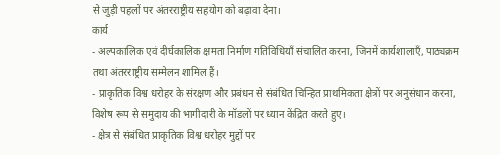से जुड़ी पहलों पर अंतरराष्ट्रीय सहयोग को बढ़ावा देना।
कार्य
- अल्पकालिक एवं दीर्घकालिक क्षमता निर्माण गतिविधियाँ संचालित करना, जिनमें कार्यशालाएँ, पाठ्यक्रम तथा अंतरराष्ट्रीय सम्मेलन शामिल हैं।
- प्राकृतिक विश्व धरोहर के संरक्षण और प्रबंधन से संबंधित चिन्हित प्राथमिकता क्षेत्रों पर अनुसंधान करना, विशेष रूप से समुदाय की भागीदारी के मॉडलों पर ध्यान केंद्रित करते हुए।
- क्षेत्र से संबंधित प्राकृतिक विश्व धरोहर मुद्दों पर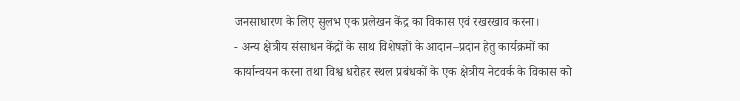जनसाधारण के लिए सुलभ एक प्रलेखन केंद्र का विकास एवं रखरखाव करना।
- अन्य क्षेत्रीय संसाधन केंद्रों के साथ विशेषज्ञों के आदान–प्रदान हेतु कार्यक्रमों का कार्यान्वयन करना तथा विश्व धरोहर स्थल प्रबंधकों के एक क्षेत्रीय नेटवर्क के विकास को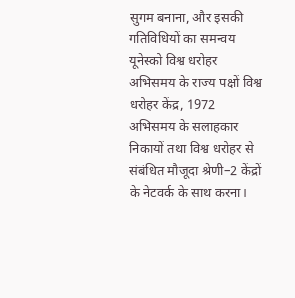सुगम बनाना, और इसकी गतिविधियों का समन्वय यूनेस्को विश्व धरोहर अभिसमय के राज्य पक्षों विश्व धरोहर केंद्र, 1972 अभिसमय के सलाहकार निकायों तथा विश्व धरोहर से संबंधित मौजूदा श्रेणी–2 केंद्रों के नेटवर्क के साथ करना।